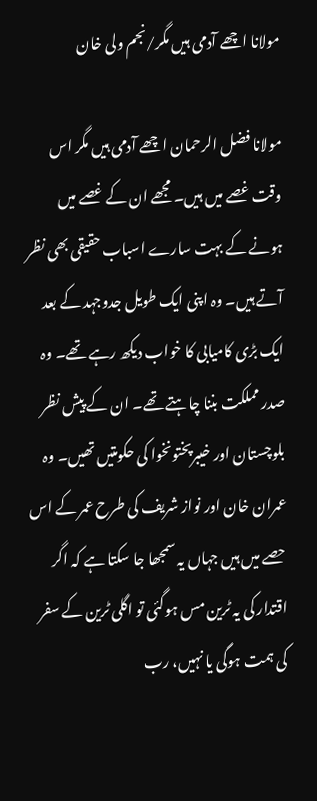مولانا اچھے آدمی ہیں مگر/نجم ولی خان

مولانا فضل الرحمان اچھے آدمی ہیں مگر اس وقت غصے میں ہیں۔ مجھے ان کے غصے میں ہونے کے بہت سارے اسباب حقیقی بھی نظر آتے ہیں۔ وہ اپنی ایک طویل جدوجہد کے بعد ایک بڑی کامیابی کا خواب دیکھ رہے تھے۔ وہ صدر مملکت بننا چاہتے تھے۔ ان کے پیش نظر بلوچستان اور خیبرپختونخوا کی حکومتیں تھیں۔ وہ عمران خان اور نواز شریف کی طرح عمر کے اس حصے میں ہیں جہاں یہ سمجھا جا سکتا ہے کہ اگر اقتدار کی یہ ٹرین مس ہوگئی تو اگلی ٹرین کے سفر کی ہمت ہوگی یا نہیں، رب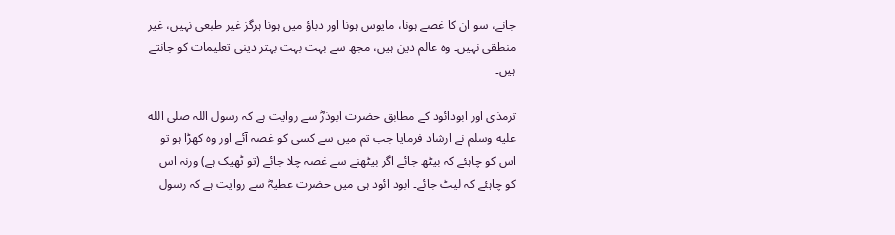جانے، سو ان کا غصے ہونا، مایوس ہونا اور دباؤ میں ہونا ہرگز غیر طبعی نہیں، غیر منطقی نہیں۔ وہ عالم دین ہیں، مجھ سے بہت بہت بہتر دینی تعلیمات کو جانتے ہیں۔

ترمذی اور ابودائود کے مطابق حضرت ابوذرؓ سے روایت ہے کہ رسول اللہ صلى الله عليه وسلم نے ارشاد فرمایا جب تم میں سے کسی کو غصہ آئے اور وہ کھڑا ہو تو اس کو چاہئے کہ بیٹھ جائے اگر بیٹھنے سے غصہ چلا جائے (تو ٹھیک ہے) ورنہ اس کو چاہئے کہ لیٹ جائے۔ ابود ائود ہی میں حضرت عطیہؓ سے روایت ہے کہ رسول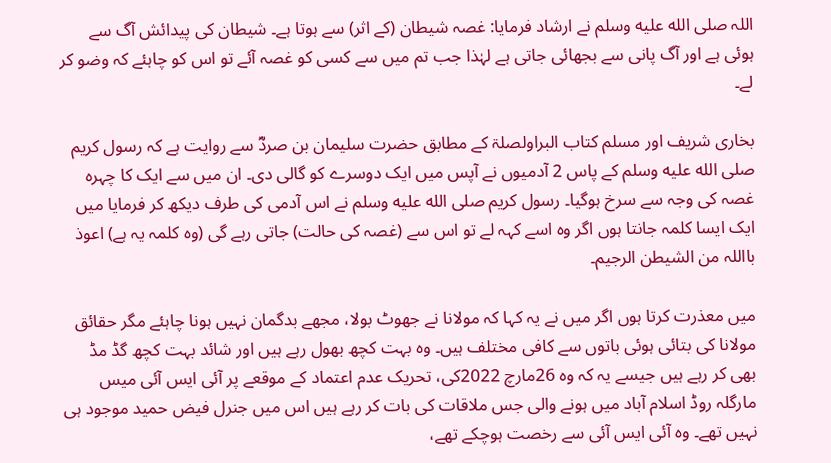اللہ صلى الله عليه وسلم نے ارشاد فرمایا: غصہ شیطان (کے اثر) سے ہوتا ہے۔ شیطان کی پیدائش آگ سے ہوئی ہے اور آگ پانی سے بجھائی جاتی ہے لہٰذا جب تم میں سے کسی کو غصہ آئے تو اس کو چاہئے کہ وضو کر لے۔

بخاری شریف اور مسلم کتاب البراولصلۃ کے مطابق حضرت سلیمان بن صردؓ سے روایت ہے کہ رسول کریم صلى الله عليه وسلم کے پاس 2 آدمیوں نے آپس میں ایک دوسرے کو گالی دی۔ ان میں سے ایک کا چہرہ غصہ کی وجہ سے سرخ ہوگیا۔ رسول کریم صلى الله عليه وسلم نے اس آدمی کی طرف دیکھ کر فرمایا میں ایک ایسا کلمہ جانتا ہوں اگر وہ اسے کہہ لے تو اس سے (غصہ کی حالت) جاتی رہے گی (وہ کلمہ یہ ہے) اعوذ بااللہ من الشیطن الرجیم۔

میں معذرت کرتا ہوں اگر میں نے یہ کہا کہ مولانا نے جھوٹ بولا، مجھے بدگمان نہیں ہونا چاہئے مگر حقائق مولانا کی بتائی ہوئی باتوں سے کافی مختلف ہیں۔ وہ بہت کچھ بھول رہے ہیں اور شائد بہت کچھ گڈ مڈ بھی کر رہے ہیں جیسے یہ کہ وہ 26مارچ 2022کی، تحریک عدم اعتماد کے موقعے پر آئی ایس آئی میس مارگلہ روڈ اسلام آباد میں ہونے والی جس ملاقات کی بات کر رہے ہیں اس میں جنرل فیض حمید موجود ہی نہیں تھے۔ وہ آئی ایس آئی سے رخصت ہوچکے تھے،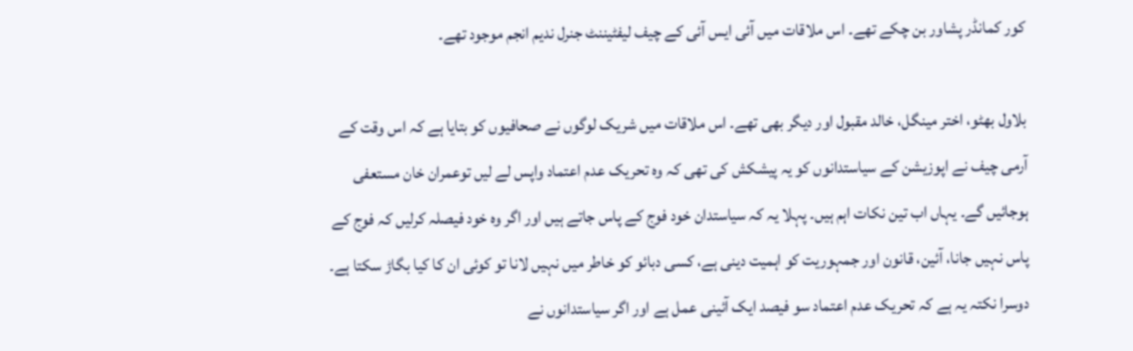کور کمانڈر پشاور بن چکے تھے۔ اس ملاقات میں آئی ایس آئی کے چیف لیفٹیننٹ جنرل ندیم انجم موجود تھے۔

بلاول بھٹو، اختر مینگل، خالد مقبول اور دیگر بھی تھے۔ اس ملاقات میں شریک لوگوں نے صحافیوں کو بتایا ہے کہ اس وقت کے آرمی چیف نے اپوزیشن کے سیاستدانوں کو یہ پیشکش کی تھی کہ وہ تحریک عدم اعتماد واپس لے لیں توعمران خان مستعفی ہوجائیں گے۔ یہاں اب تین نکات اہم ہیں۔ پہلا یہ کہ سیاستدان خود فوج کے پاس جاتے ہیں اور اگر وہ خود فیصلہ کرلیں کہ فوج کے پاس نہیں جانا، آئین، قانون اور جمہوریت کو اہمیت دینی ہے، کسی دبائو کو خاطر میں نہیں لانا تو کوئی ان کا کیا بگاڑ سکتا ہے۔ دوسرا نکتہ یہ ہے کہ تحریک عدم اعتماد سو فیصد ایک آئینی عمل ہے اور اگر سیاستدانوں نے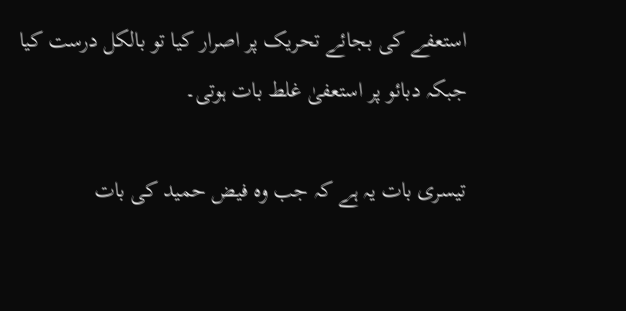استعفے کی بجائے تحریک پر اصرار کیا تو بالکل درست کیا جبکہ دبائو پر استعفیٰ غلط بات ہوتی۔

تیسری بات یہ ہے کہ جب وہ فیض حمید کی بات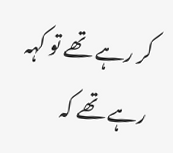کر رہے تھے تو کہہ رہے تھے کہ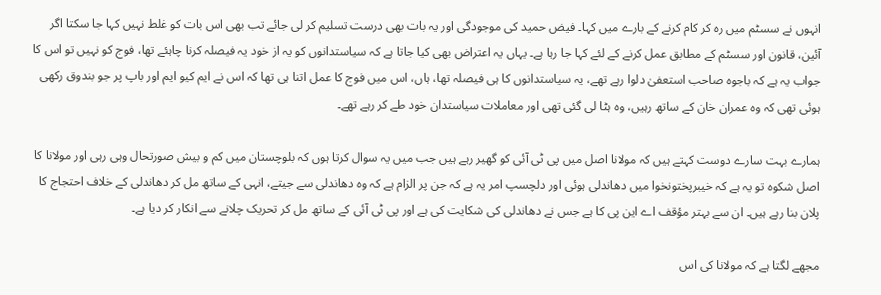انہوں نے سسٹم میں رہ کر کام کرنے کے بارے میں کہا۔ فیض حمید کی موجودگی اور یہ بات بھی درست تسلیم کر لی جائے تب بھی اس بات کو غلط نہیں کہا جا سکتا اگر آئین، قانون اور سسٹم کے مطابق عمل کرنے کے لئے کہا جا رہا ہے۔ یہاں یہ اعتراض بھی کیا جاتا ہے کہ سیاستدانوں کو یہ از خود یہ فیصلہ کرنا چاہئے تھا، فوج کو نہیں تو اس کا جواب یہ ہے کہ باجوہ صاحب استعفیٰ دلوا رہے تھے، یہ سیاستدانوں کا ہی فیصلہ تھا، ہاں، اس میں فوج کا عمل اتنا ہی تھا کہ اس نے ایم کیو ایم اور باپ پر جو بندوق رکھی ہوئی تھی کہ وہ عمران خان کے ساتھ رہیں، وہ ہٹا لی گئی تھی اور معاملات سیاستدان خود طے کر رہے تھے۔

ہمارے بہت سارے دوست کہتے ہیں کہ مولانا اصل میں پی ٹی آئی کو گھیر رہے ہیں جب میں یہ سوال کرتا ہوں کہ بلوچستان میں کم و بیش صورتحال وہی رہی اور مولانا کا اصل شکوہ تو یہ ہے کہ خیبرپختونخوا میں دھاندلی ہوئی اور دلچسپ امر یہ ہے کہ جن پر الزام ہے کہ وہ دھاندلی سے جیتے، انہی کے ساتھ مل کر دھاندلی کے خلاف احتجاج کا پلان بنا رہے ہیں۔ ان سے بہتر مؤقف اے این پی کا ہے جس نے دھاندلی کی شکایت کی ہے اور پی ٹی آئی کے ساتھ مل کر تحریک چلانے سے انکار کر دیا ہے۔

مجھے لگتا ہے کہ مولانا کی اس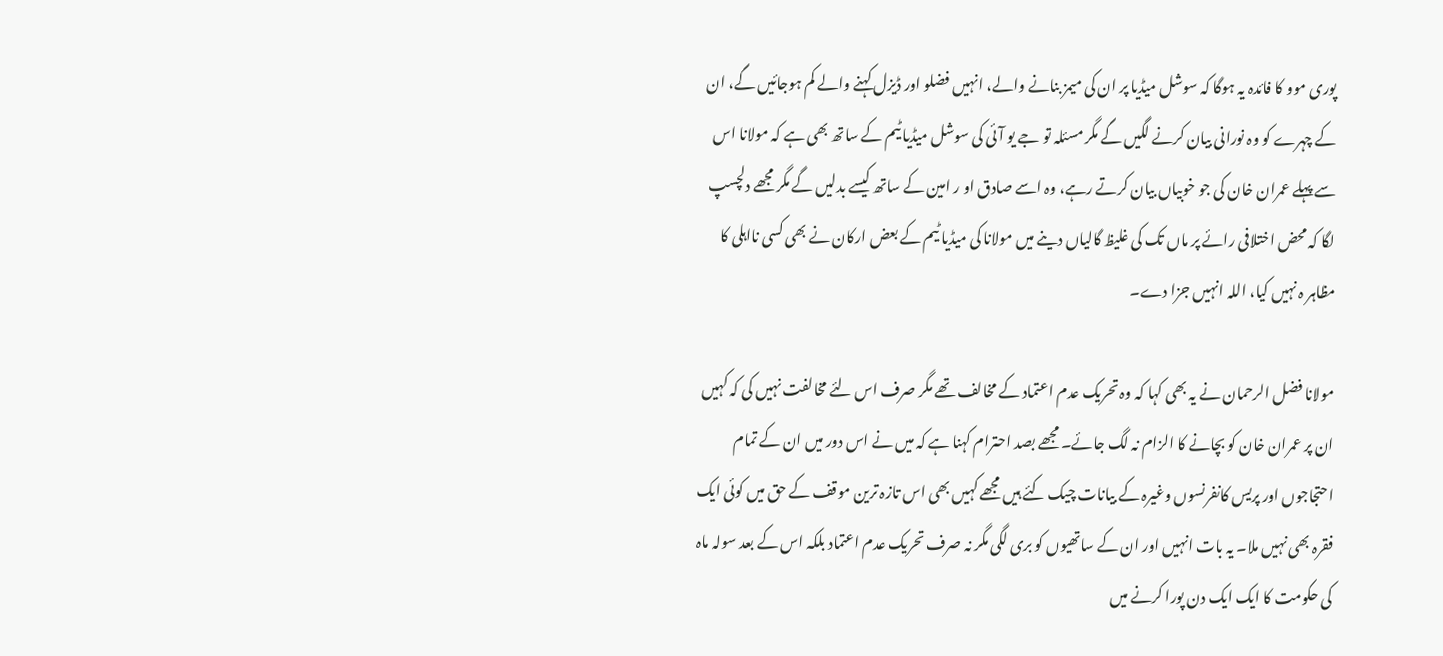پوری موو کا فائدہ یہ ہوگا کہ سوشل میڈیا پر ان کی میمز بنانے والے، انہیں فضلو اور ڈیزل کہنے والے کم ہوجائیں گے، ان کے چہرے کو وہ نورانی بیان کرنے لگیں گے مگر مسئلہ تو جے یو آئی کی سوشل میڈیا ٹیم کے ساتھ بھی ہے کہ مولانا اس سے پہلے عمران خان کی جو خوبیاں بیان کرتے رہے، وہ اسے صادق او ر امین کے ساتھ کیسے بدلیں گے مگر مجھے دلچسپ لگا کہ محض اختلافی رائے پر ماں تک کی غلیظ گالیاں دینے میں مولانا کی میڈیا ٹیم کے بعض ارکان نے بھی کسی نااہلی کا مظاہر ہ نہیں کیا، اللہ انہیں جزا دے۔

مولانا فضل الرحمان نے یہ بھی کہا کہ وہ تحریک عدم اعتماد کے مخالف تھے مگر صرف اس لئے مخالفت نہیں کی کہ کہیں ان پر عمران خان کو بچانے کا الزام نہ لگ جائے۔ مجھے بصد احترام کہنا ہے کہ میں نے اس دور میں ان کے تمام احتجاجوں اور پریس کانفرنسوں وغیرہ کے بیانات چیک کئے ہیں مجھے کہیں بھی اس تازہ ترین موقف کے حق میں کوئی ایک فقرہ بھی نہیں ملا۔ یہ بات انہیں اور ان کے ساتھیوں کو بری لگی مگر نہ صرف تحریک عدم اعتماد بلکہ اس کے بعد سولہ ماہ کی حکومت کا ایک ایک دن پورا کرنے میں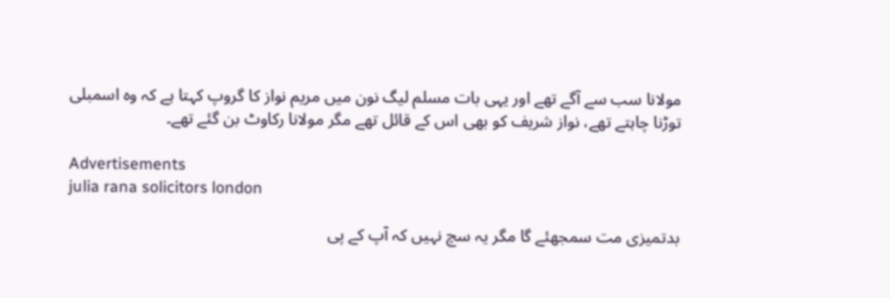مولانا سب سے آگے تھے اور یہی بات مسلم لیگ نون میں مریم نواز کا گروپ کہتا ہے کہ وہ اسمبلی توڑنا چاہتے تھے، نواز شریف کو بھی اس کے قائل تھے مگر مولانا رکاوٹ بن گئے تھے۔

Advertisements
julia rana solicitors london

بدتمیزی مت سمجھئے گا مگر یہ سچ نہیں کہ آپ کے پی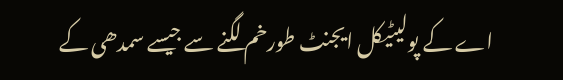اے کے پولیٹیکل ایجنٹ طورخم لگنے سے جیسے سمدھی کے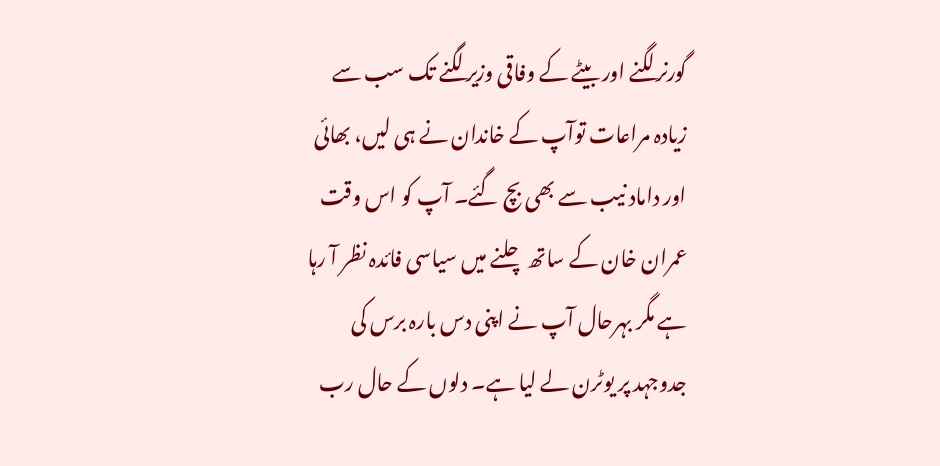گورنر لگنے اور بیٹے کے وفاقی وزیر لگنے تک سب سے زیادہ مراعات توآپ کے خاندان نے ہی لیں، بھائی اور داماد نیب سے بھی بچ گئے۔ آپ کو اس وقت عمران خان کے ساتھ چلنے میں سیاسی فائدہ نظر آ رہا ہے مگر بہرحال آپ نے اپنی دس بارہ برس کی جدوجہد پر یوٹرن لے لیا ہے۔ دلوں کے حال رب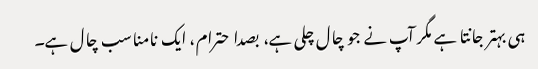ہی بہتر جانتا ہے مگر آپ نے جو چال چلی ہے، بصدا حترام، ایک نامناسب چال ہے۔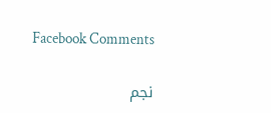Facebook Comments

نجم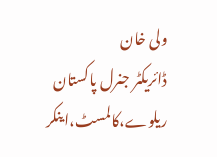ولی خان
ڈائریکٹر جنرل پاکستان ریلوے،کالمسٹ،اینکر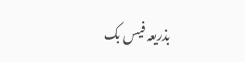بذریعہ فیس بک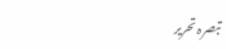تبصرہ تحریر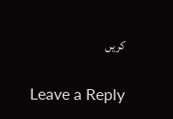کریں

Leave a Reply